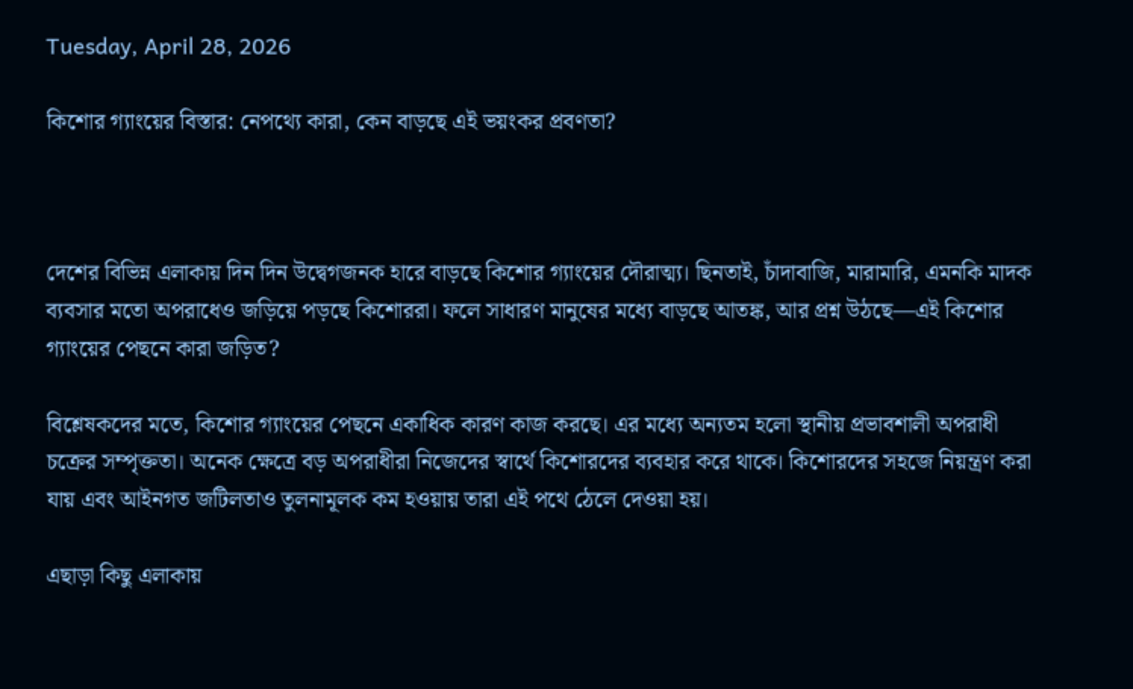Tuesday, April 28, 2026

কিশোর গ্যাংয়ের বিস্তার: নেপথ্যে কারা, কেন বাড়ছে এই ভয়ংকর প্রবণতা?



দেশের বিভিন্ন এলাকায় দিন দিন উদ্বেগজনক হারে বাড়ছে কিশোর গ্যাংয়ের দৌরাত্ম্য। ছিনতাই, চাঁদাবাজি, মারামারি, এমনকি মাদক ব্যবসার মতো অপরাধেও জড়িয়ে পড়ছে কিশোররা। ফলে সাধারণ মানুষের মধ্যে বাড়ছে আতঙ্ক, আর প্রশ্ন উঠছে—এই কিশোর গ্যাংয়ের পেছনে কারা জড়িত?

বিশ্লেষকদের মতে, কিশোর গ্যাংয়ের পেছনে একাধিক কারণ কাজ করছে। এর মধ্যে অন্যতম হলো স্থানীয় প্রভাবশালী অপরাধী চক্রের সম্পৃক্ততা। অনেক ক্ষেত্রে বড় অপরাধীরা নিজেদের স্বার্থে কিশোরদের ব্যবহার করে থাকে। কিশোরদের সহজে নিয়ন্ত্রণ করা যায় এবং আইনগত জটিলতাও তুলনামূলক কম হওয়ায় তারা এই পথে ঠেলে দেওয়া হয়।

এছাড়া কিছু এলাকায়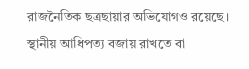রাজনৈতিক ছত্রছায়ার অভিযোগও রয়েছে। স্থানীয় আধিপত্য বজায় রাখতে বা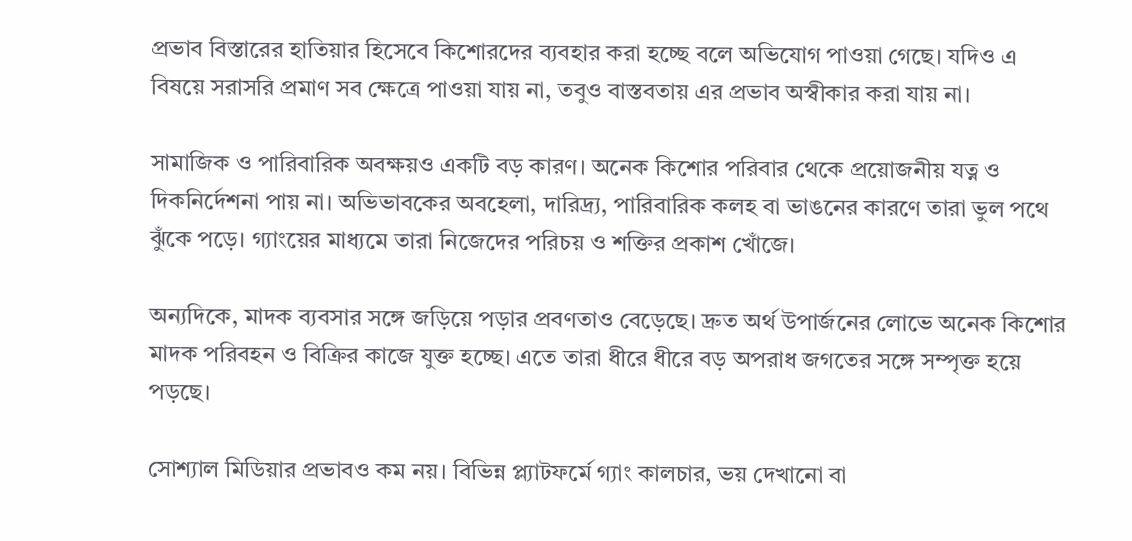প্রভাব বিস্তারের হাতিয়ার হিসেবে কিশোরদের ব্যবহার করা হচ্ছে বলে অভিযোগ পাওয়া গেছে। যদিও এ বিষয়ে সরাসরি প্রমাণ সব ক্ষেত্রে পাওয়া যায় না, তবুও বাস্তবতায় এর প্রভাব অস্বীকার করা যায় না।

সামাজিক ও পারিবারিক অবক্ষয়ও একটি বড় কারণ। অনেক কিশোর পরিবার থেকে প্রয়োজনীয় যত্ন ও দিকনির্দেশনা পায় না। অভিভাবকের অবহেলা, দারিদ্র্য, পারিবারিক কলহ বা ভাঙনের কারণে তারা ভুল পথে ঝুঁকে পড়ে। গ্যাংয়ের মাধ্যমে তারা নিজেদের পরিচয় ও শক্তির প্রকাশ খোঁজে।

অন্যদিকে, মাদক ব্যবসার সঙ্গে জড়িয়ে পড়ার প্রবণতাও বেড়েছে। দ্রুত অর্থ উপার্জনের লোভে অনেক কিশোর মাদক পরিবহন ও বিক্রির কাজে যুক্ত হচ্ছে। এতে তারা ধীরে ধীরে বড় অপরাধ জগতের সঙ্গে সম্পৃক্ত হয়ে পড়ছে।

সোশ্যাল মিডিয়ার প্রভাবও কম নয়। বিভিন্ন প্ল্যাটফর্মে গ্যাং কালচার, ভয় দেখানো বা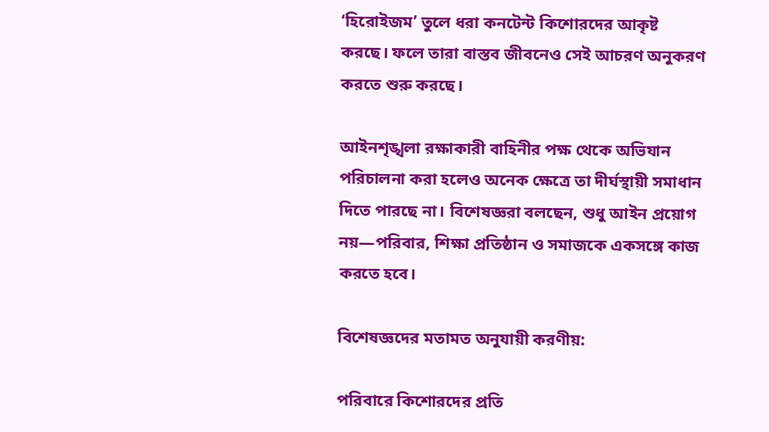‘হিরোইজম’ তুলে ধরা কনটেন্ট কিশোরদের আকৃষ্ট করছে। ফলে তারা বাস্তব জীবনেও সেই আচরণ অনুকরণ করতে শুরু করছে।

আইনশৃঙ্খলা রক্ষাকারী বাহিনীর পক্ষ থেকে অভিযান পরিচালনা করা হলেও অনেক ক্ষেত্রে তা দীর্ঘস্থায়ী সমাধান দিতে পারছে না। বিশেষজ্ঞরা বলছেন, শুধু আইন প্রয়োগ নয়—পরিবার, শিক্ষা প্রতিষ্ঠান ও সমাজকে একসঙ্গে কাজ করতে হবে।

বিশেষজ্ঞদের মতামত অনুযায়ী করণীয়:

পরিবারে কিশোরদের প্রতি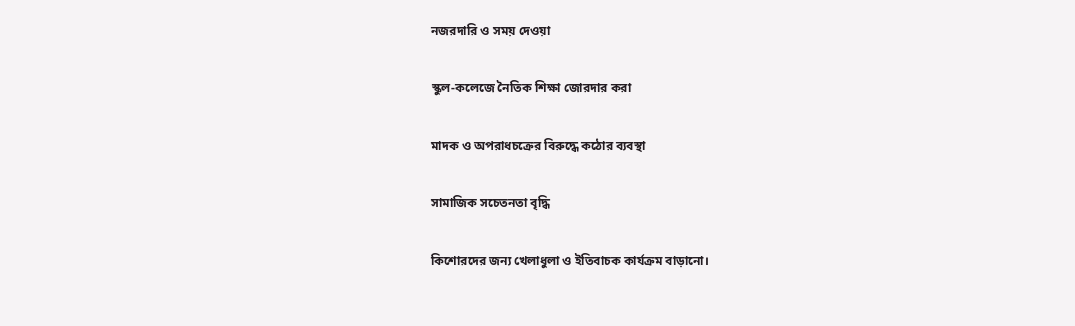নজরদারি ও সময় দেওয়া

স্কুল-কলেজে নৈতিক শিক্ষা জোরদার করা

মাদক ও অপরাধচক্রের বিরুদ্ধে কঠোর ব্যবস্থা

সামাজিক সচেতনতা বৃদ্ধি

কিশোরদের জন্য খেলাধুলা ও ইতিবাচক কার্যক্রম বাড়ানো।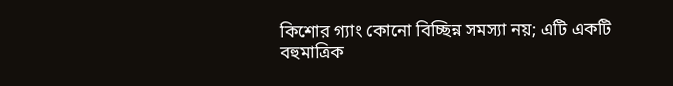কিশোর গ্যাং কোনো বিচ্ছিন্ন সমস্যা নয়; এটি একটি বহুমাত্রিক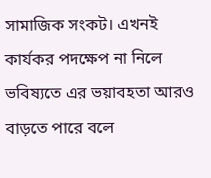সামাজিক সংকট। এখনই কার্যকর পদক্ষেপ না নিলে ভবিষ্যতে এর ভয়াবহতা আরও বাড়তে পারে বলে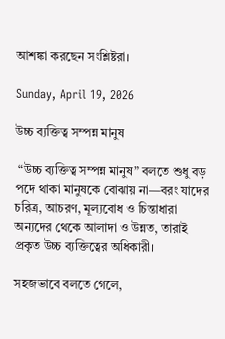আশঙ্কা করছেন সংশ্লিষ্টরা।

Sunday, April 19, 2026

উচ্চ ব্যক্তিত্ব সম্পন্ন মানুষ

 “উচ্চ ব্যক্তিত্ব সম্পন্ন মানুষ” বলতে শুধু বড় পদে থাকা মানুষকে বোঝায় না—বরং যাদের চরিত্র, আচরণ, মূল্যবোধ ও চিন্তাধারা অন্যদের থেকে আলাদা ও উন্নত, তারাই প্রকৃত উচ্চ ব্যক্তিত্বের অধিকারী।

সহজভাবে বলতে গেলে,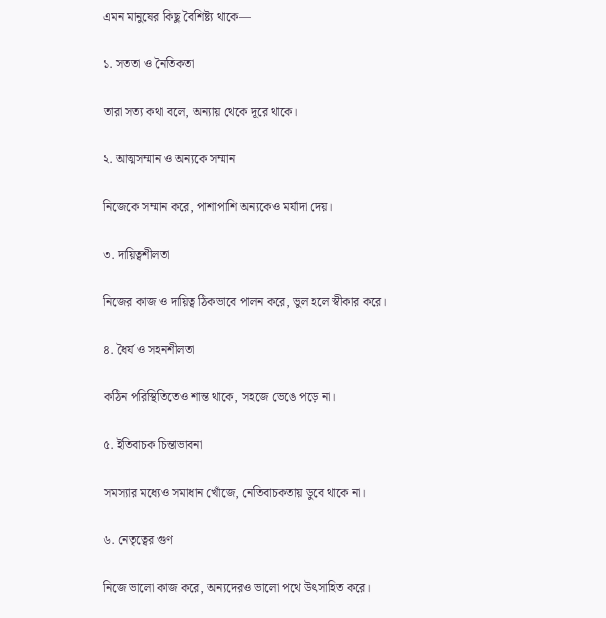এমন মানুষের কিছু বৈশিষ্ট্য থাকে—

১. সততা ও নৈতিকতা

তারা সত্য কথা বলে, অন্যায় থেকে দূরে থাকে।

২. আত্মসম্মান ও অন্যকে সম্মান

নিজেকে সম্মান করে, পাশাপাশি অন্যকেও মর্যাদা দেয়।

৩. দায়িত্বশীলতা

নিজের কাজ ও দায়িত্ব ঠিকভাবে পালন করে, ভুল হলে স্বীকার করে।

৪. ধৈর্য ও সহনশীলতা

কঠিন পরিস্থিতিতেও শান্ত থাকে, সহজে ভেঙে পড়ে না।

৫. ইতিবাচক চিন্তাভাবনা

সমস্যার মধ্যেও সমাধান খোঁজে, নেতিবাচকতায় ডুবে থাকে না।

৬. নেতৃত্বের গুণ

নিজে ভালো কাজ করে, অন্যদেরও ভালো পথে উৎসাহিত করে।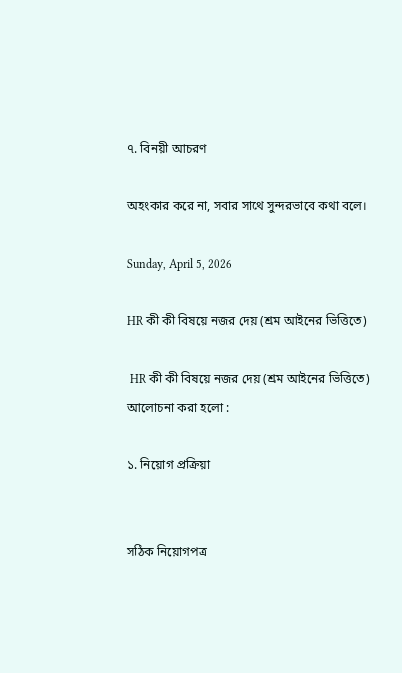৭. বিনয়ী আচরণ

অহংকার করে না, সবার সাথে সুন্দরভাবে কথা বলে।

Sunday, April 5, 2026

HR কী কী বিষয়ে নজর দেয় (শ্রম আইনের ভিত্তিতে)

 HR কী কী বিষয়ে নজর দেয় (শ্রম আইনের ভিত্তিতে) আলোচনা করা হলো :

১. নিয়োগ প্রক্রিয়া


সঠিক নিয়োগপত্র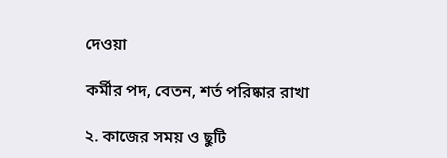দেওয়া

কর্মীর পদ, বেতন, শর্ত পরিষ্কার রাখা

২. কাজের সময় ও ছুটি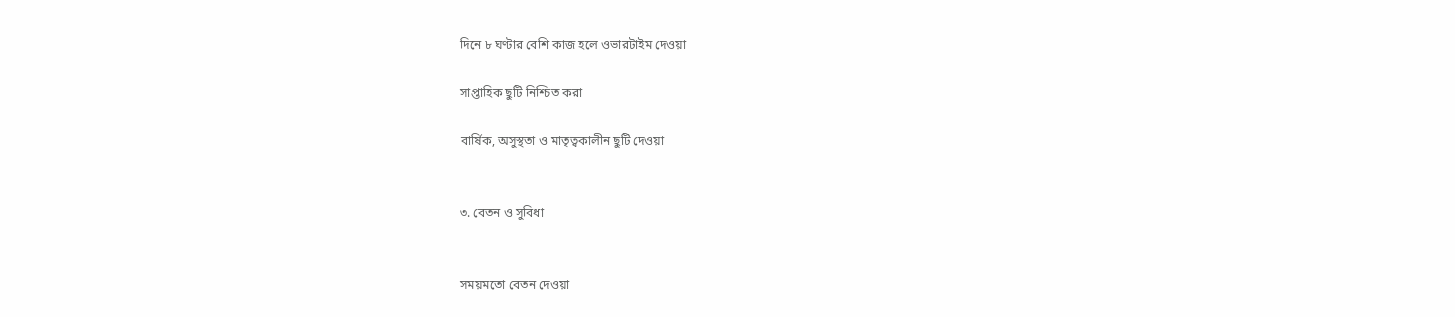দিনে ৮ ঘণ্টার বেশি কাজ হলে ওভারটাইম দেওয়া

সাপ্তাহিক ছুটি নিশ্চিত করা

বার্ষিক, অসুস্থতা ও মাতৃত্বকালীন ছুটি দেওয়া


৩. বেতন ও সুবিধা


সময়মতো বেতন দেওয়া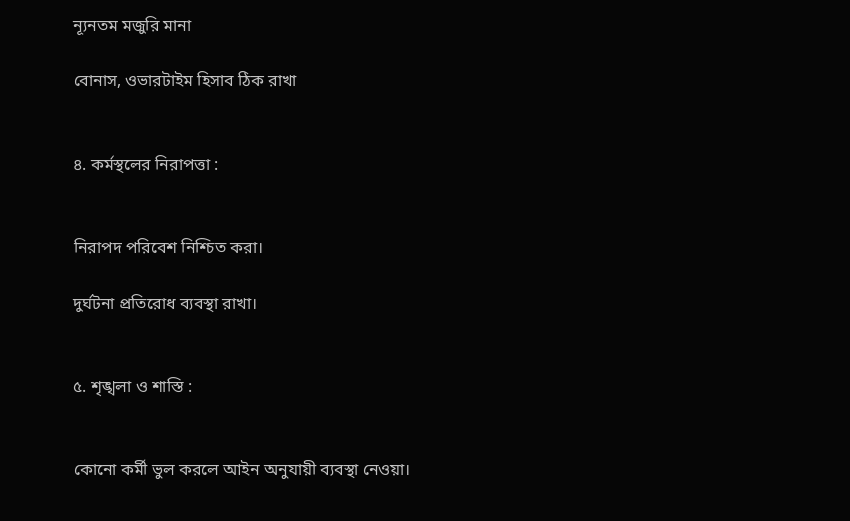ন্যূনতম মজুরি মানা

বোনাস, ওভারটাইম হিসাব ঠিক রাখা


৪. কর্মস্থলের নিরাপত্তা :


নিরাপদ পরিবেশ নিশ্চিত করা।

দুর্ঘটনা প্রতিরোধ ব্যবস্থা রাখা।


৫. শৃঙ্খলা ও শাস্তি :


কোনো কর্মী ভুল করলে আইন অনুযায়ী ব্যবস্থা নেওয়া।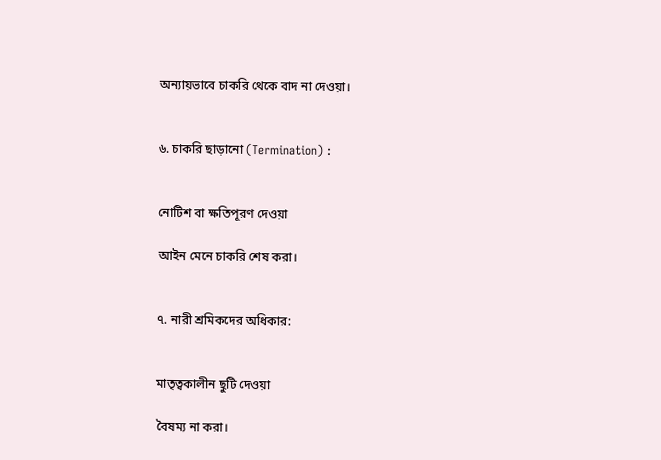অন্যায়ভাবে চাকরি থেকে বাদ না দেওয়া।


৬. চাকরি ছাড়ানো (Termination) :


নোটিশ বা ক্ষতিপূরণ দেওয়া

আইন মেনে চাকরি শেষ করা।


৭. নারী শ্রমিকদের অধিকার:


মাতৃত্বকালীন ছুটি দেওয়া

বৈষম্য না করা।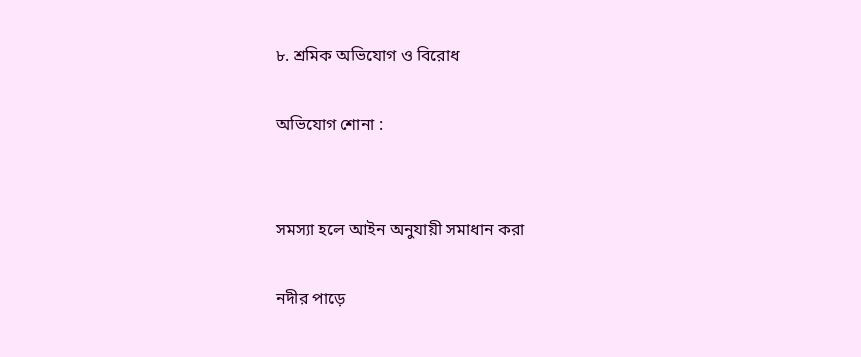৮. শ্রমিক অভিযোগ ও বিরোধ

অভিযোগ শোনা :


সমস্যা হলে আইন অনুযায়ী সমাধান করা

নদীর পাড়ে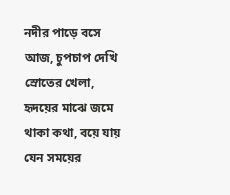নদীর পাড়ে বসে আজ, চুপচাপ দেখি স্রোতের খেলা, হৃদয়ের মাঝে জমে থাকা কথা, বয়ে যায় যেন সময়ের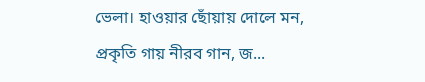ভেলা। হাওয়ার ছোঁয়ায় দোলে মন, প্রকৃতি গায় নীরব গান, জ...